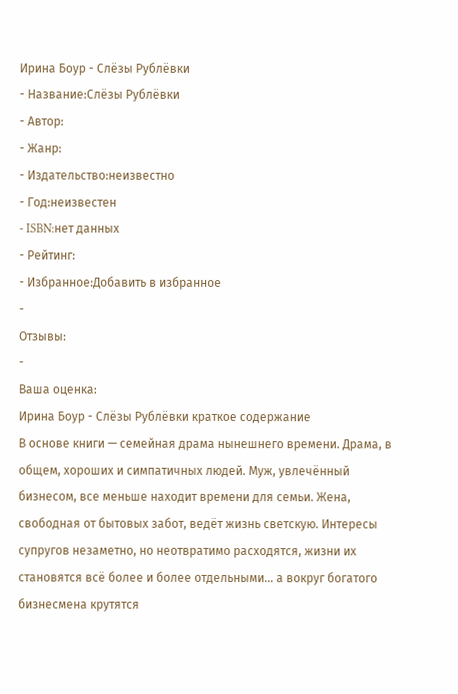Ирина Боур - Слёзы Рублёвки
- Название:Слёзы Рублёвки
- Автор:
- Жанр:
- Издательство:неизвестно
- Год:неизвестен
- ISBN:нет данных
- Рейтинг:
- Избранное:Добавить в избранное
-
Отзывы:
-
Ваша оценка:
Ирина Боур - Слёзы Рублёвки краткое содержание
В основе книги — семейная драма нынешнего времени. Драма, в общем, хороших и симпатичных людей. Муж, увлечённый бизнесом, все меньше находит времени для семьи. Жена, свободная от бытовых забот, ведёт жизнь светскую. Интересы супругов незаметно, но неотвратимо расходятся, жизни их становятся всё более и более отдельными… а вокруг богатого бизнесмена крутятся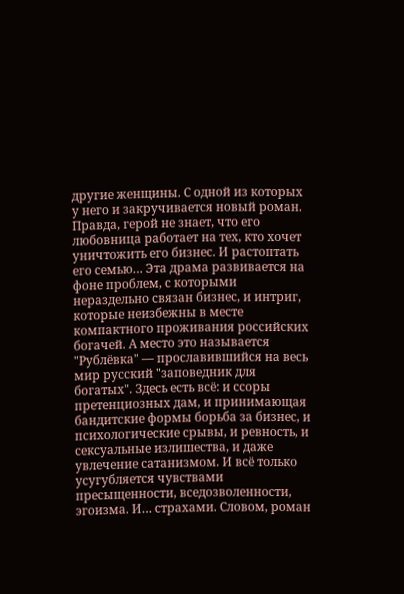другие женщины. С одной из которых у него и закручивается новый роман. Правда, герой не знает, что его любовница работает на тех, кто хочет уничтожить его бизнес. И растоптать его семью… Эта драма развивается на фоне проблем, с которыми нераздельно связан бизнес, и интриг, которые неизбежны в месте компактного проживания российских богачей. А место это называется "Рублёвка" — прославившийся на весь мир русский "заповедник для богатых". Здесь есть всё: и ссоры претенциозных дам, и принимающая бандитские формы борьба за бизнес, и психологические срывы, и ревность, и сексуальные излишества, и даже увлечение сатанизмом. И всё только усугубляется чувствами пресыщенности, вседозволенности, эгоизма. И… страхами. Словом, роман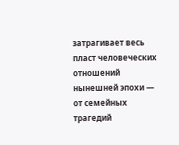затрагивает весь пласт человеческих отношений нынешней эпохи — от семейных трагедий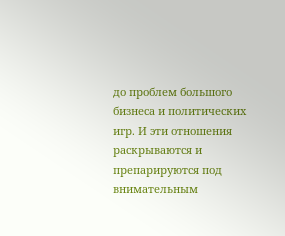до проблем большого бизнеса и политических игр. И эти отношения раскрываются и препарируются под внимательным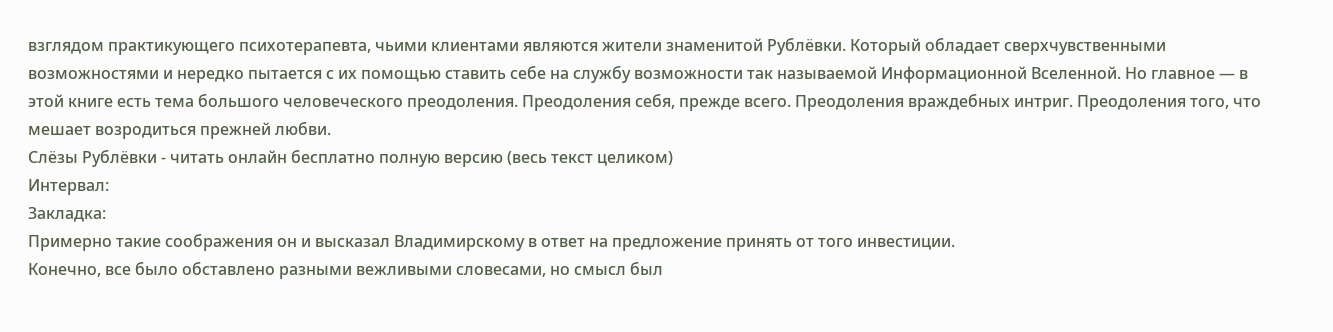взглядом практикующего психотерапевта, чьими клиентами являются жители знаменитой Рублёвки. Который обладает сверхчувственными возможностями и нередко пытается с их помощью ставить себе на службу возможности так называемой Информационной Вселенной. Но главное — в этой книге есть тема большого человеческого преодоления. Преодоления себя, прежде всего. Преодоления враждебных интриг. Преодоления того, что мешает возродиться прежней любви.
Слёзы Рублёвки - читать онлайн бесплатно полную версию (весь текст целиком)
Интервал:
Закладка:
Примерно такие соображения он и высказал Владимирскому в ответ на предложение принять от того инвестиции.
Конечно, все было обставлено разными вежливыми словесами, но смысл был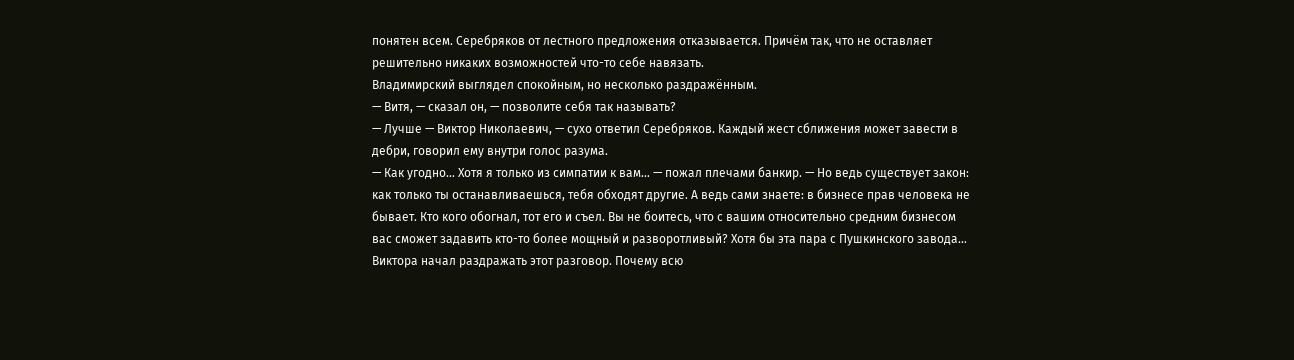понятен всем. Серебряков от лестного предложения отказывается. Причём так, что не оставляет решительно никаких возможностей что-то себе навязать.
Владимирский выглядел спокойным, но несколько раздражённым.
— Витя, — сказал он, — позволите себя так называть?
— Лучше — Виктор Николаевич, — сухо ответил Серебряков. Каждый жест сближения может завести в дебри, говорил ему внутри голос разума.
— Как угодно… Хотя я только из симпатии к вам… — пожал плечами банкир. — Но ведь существует закон: как только ты останавливаешься, тебя обходят другие. А ведь сами знаете: в бизнесе прав человека не бывает. Кто кого обогнал, тот его и съел. Вы не боитесь, что с вашим относительно средним бизнесом вас сможет задавить кто-то более мощный и разворотливый? Хотя бы эта пара с Пушкинского завода…
Виктора начал раздражать этот разговор. Почему всю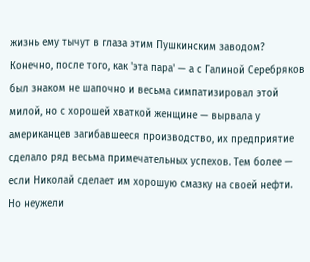жизнь ему тычут в глаза этим Пушкинским заводом? Конечно, после того, как 'эта пара' — а с Галиной Серебряков был знаком не шапочно и весьма симпатизировал этой милой, но с хорошей хваткой женщине — вырвала у американцев загибавшееся производство, их предприятие сделало ряд весьма примечательных успехов. Тем более — если Николай сделает им хорошую смазку на своей нефти. Но неужели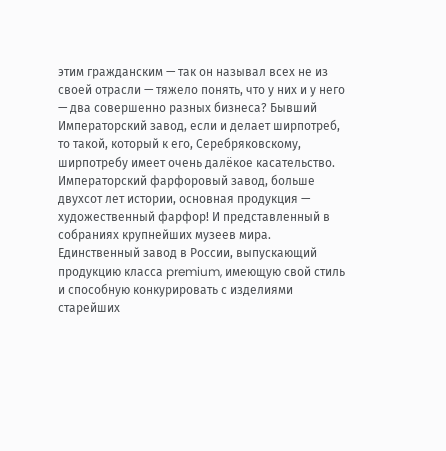этим гражданским — так он называл всех не из своей отрасли — тяжело понять, что у них и у него — два совершенно разных бизнеса? Бывший Императорский завод, если и делает ширпотреб, то такой, который к его, Серебряковскому, ширпотребу имеет очень далёкое касательство.
Императорский фарфоровый завод, больше двухсот лет истории, основная продукция — художественный фарфор! И представленный в собраниях крупнейших музеев мира. Единственный завод в России, выпускающий продукцию класса premium, имеющую свой стиль и способную конкурировать с изделиями старейших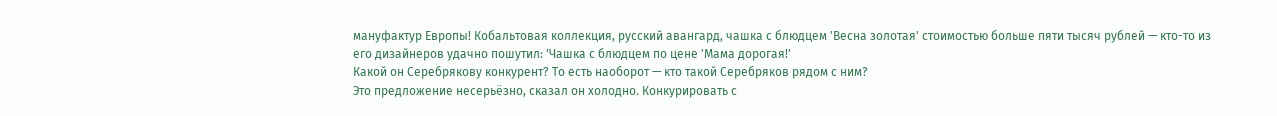мануфактур Европы! Кобальтовая коллекция, русский авангард, чашка с блюдцем 'Весна золотая' стоимостью больше пяти тысяч рублей — кто-то из его дизайнеров удачно пошутил: 'Чашка с блюдцем по цене 'Мама дорогая!'
Какой он Серебрякову конкурент? То есть наоборот — кто такой Серебряков рядом с ним?
Это предложение несерьёзно, сказал он холодно. Конкурировать с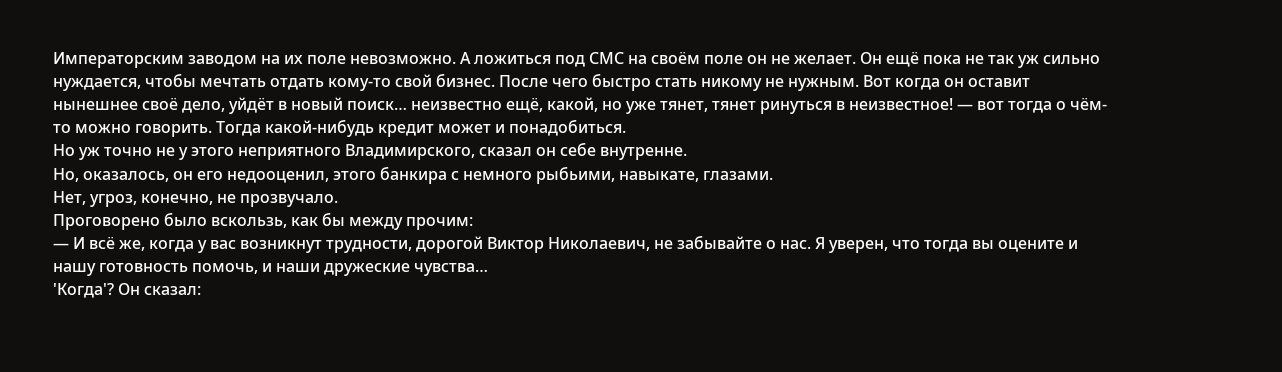Императорским заводом на их поле невозможно. А ложиться под СМС на своём поле он не желает. Он ещё пока не так уж сильно нуждается, чтобы мечтать отдать кому-то свой бизнес. После чего быстро стать никому не нужным. Вот когда он оставит нынешнее своё дело, уйдёт в новый поиск… неизвестно ещё, какой, но уже тянет, тянет ринуться в неизвестное! — вот тогда о чём-то можно говорить. Тогда какой-нибудь кредит может и понадобиться.
Но уж точно не у этого неприятного Владимирского, сказал он себе внутренне.
Но, оказалось, он его недооценил, этого банкира с немного рыбьими, навыкате, глазами.
Нет, угроз, конечно, не прозвучало.
Проговорено было вскользь, как бы между прочим:
— И всё же, когда у вас возникнут трудности, дорогой Виктор Николаевич, не забывайте о нас. Я уверен, что тогда вы оцените и нашу готовность помочь, и наши дружеские чувства…
'Когда'? Он сказал: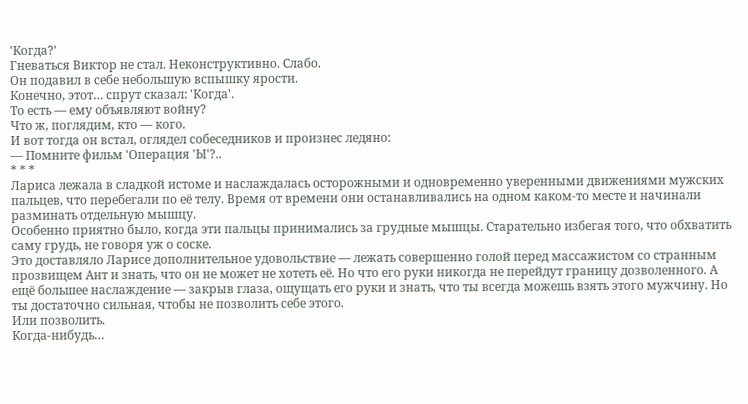'Когда?'
Гневаться Виктор не стал. Неконструктивно. Слабо.
Он подавил в себе небольшую вспышку ярости.
Конечно, этот… спрут сказал: 'Когда'.
То есть — ему объявляют войну?
Что ж, поглядим, кто — кого.
И вот тогда он встал, оглядел собеседников и произнес ледяно:
— Помните фильм 'Операция 'Ы'?..
* * *
Лариса лежала в сладкой истоме и наслаждалась осторожными и одновременно уверенными движениями мужских пальцев, что перебегали по её телу. Время от времени они останавливались на одном каком-то месте и начинали разминать отдельную мышцу.
Особенно приятно было, когда эти пальцы принимались за грудные мышцы. Старательно избегая того, что обхватить саму грудь, не говоря уж о соске.
Это доставляло Ларисе дополнительное удовольствие — лежать совершенно голой перед массажистом со странным прозвищем Ант и знать, что он не может не хотеть её. Но что его руки никогда не перейдут границу дозволенного. А ещё большее наслаждение — закрыв глаза, ощущать его руки и знать, что ты всегда можешь взять этого мужчину. Но ты достаточно сильная, чтобы не позволить себе этого.
Или позволить.
Когда-нибудь…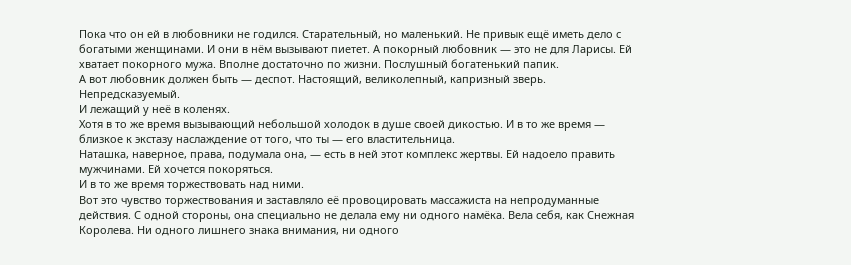Пока что он ей в любовники не годился. Старательный, но маленький. Не привык ещё иметь дело с богатыми женщинами. И они в нём вызывают пиетет. А покорный любовник — это не для Ларисы. Ей хватает покорного мужа. Вполне достаточно по жизни. Послушный богатенький папик.
А вот любовник должен быть — деспот. Настоящий, великолепный, капризный зверь. Непредсказуемый.
И лежащий у неё в коленях.
Хотя в то же время вызывающий небольшой холодок в душе своей дикостью. И в то же время — близкое к экстазу наслаждение от того, что ты — его властительница.
Наташка, наверное, права, подумала она, — есть в ней этот комплекс жертвы. Ей надоело править мужчинами. Ей хочется покоряться.
И в то же время торжествовать над ними.
Вот это чувство торжествования и заставляло её провоцировать массажиста на непродуманные действия. С одной стороны, она специально не делала ему ни одного намёка. Вела себя, как Снежная Королева. Ни одного лишнего знака внимания, ни одного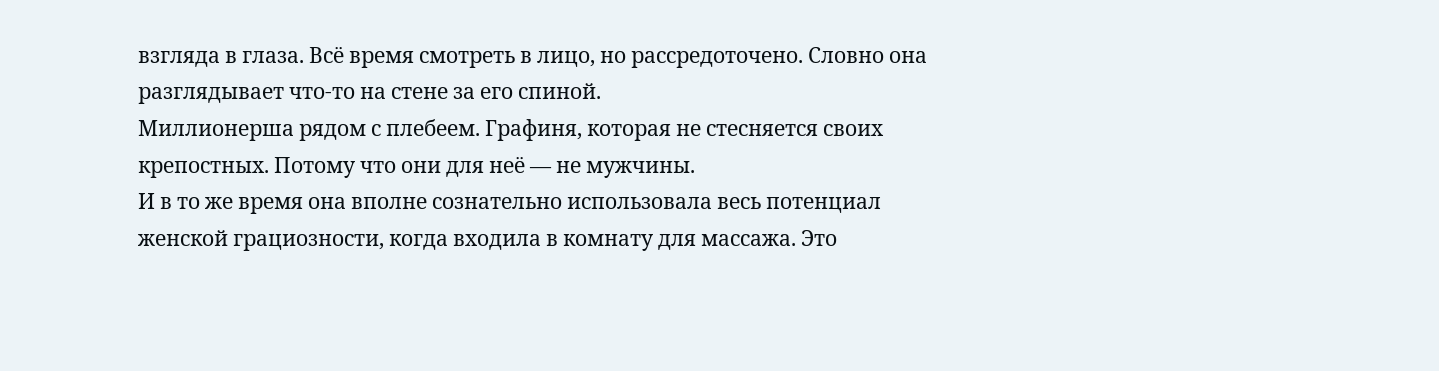взгляда в глаза. Всё время смотреть в лицо, но рассредоточено. Словно она разглядывает что-то на стене за его спиной.
Миллионерша рядом с плебеем. Графиня, которая не стесняется своих крепостных. Потому что они для неё — не мужчины.
И в то же время она вполне сознательно использовала весь потенциал женской грациозности, когда входила в комнату для массажа. Это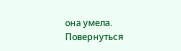она умела. Повернуться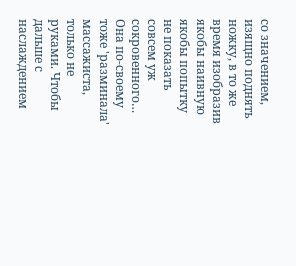со значением, изящно поднять ножку, в то же время изобразив якобы наивную якобы попытку не показать совсем уж сокровенного…
Она по-своему тоже 'разминала' массажиста, только не руками. Чтобы дальше с наслаждением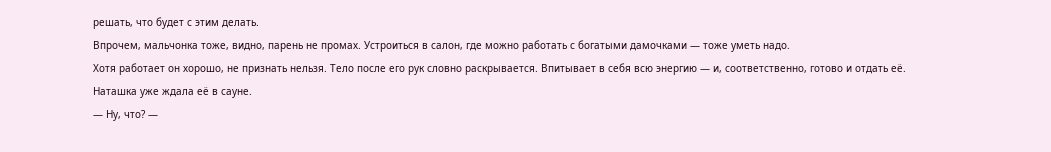решать, что будет с этим делать.
Впрочем, мальчонка тоже, видно, парень не промах. Устроиться в салон, где можно работать с богатыми дамочками — тоже уметь надо.
Хотя работает он хорошо, не признать нельзя. Тело после его рук словно раскрывается. Впитывает в себя всю энергию — и, соответственно, готово и отдать её.
Наташка уже ждала её в сауне.
— Ну, что? —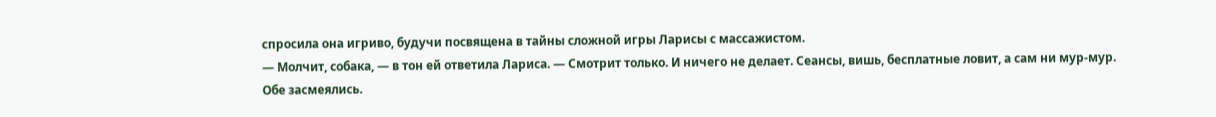спросила она игриво, будучи посвящена в тайны сложной игры Ларисы с массажистом.
— Молчит, собака, — в тон ей ответила Лариса. — Смотрит только. И ничего не делает. Сеансы, вишь, бесплатные ловит, а сам ни мур-мур.
Обе засмеялись.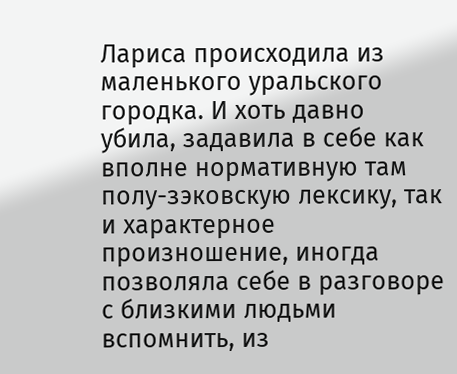Лариса происходила из маленького уральского городка. И хоть давно убила, задавила в себе как вполне нормативную там полу-зэковскую лексику, так и характерное произношение, иногда позволяла себе в разговоре с близкими людьми вспомнить, из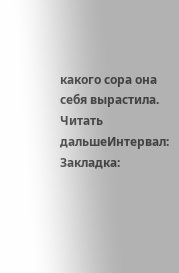какого сора она себя вырастила.
Читать дальшеИнтервал:
Закладка: